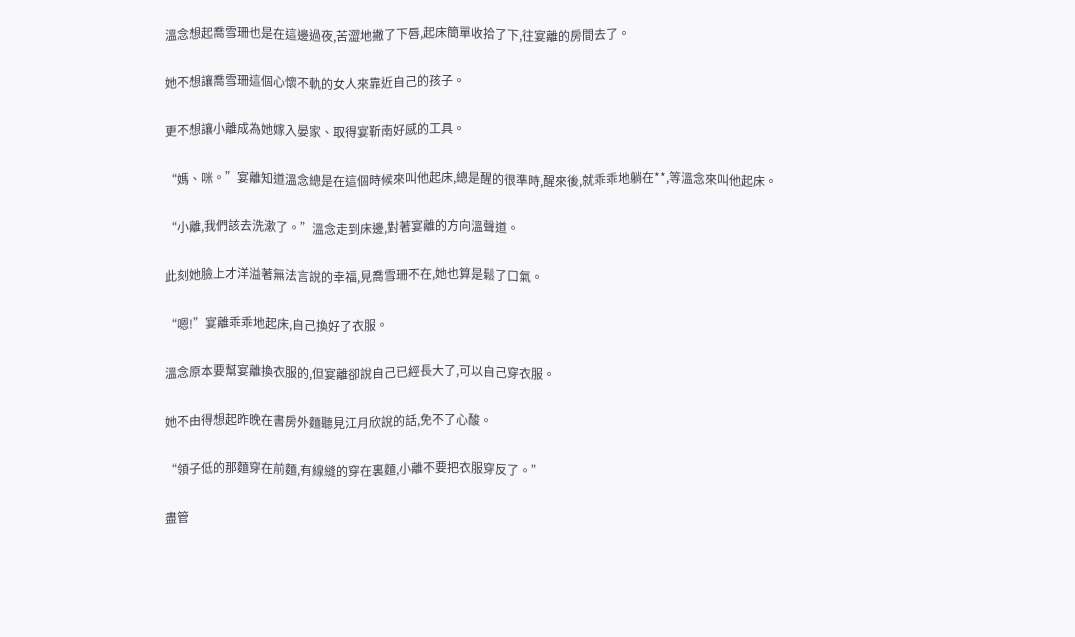溫念想起喬雪珊也是在這邊過夜,苦澀地撇了下唇,起床簡單收拾了下,往宴離的房間去了。

她不想讓喬雪珊這個心懷不軌的女人來靠近自己的孩子。

更不想讓小離成為她嫁入晏家、取得宴靳南好感的工具。

“媽、咪。”宴離知道溫念總是在這個時候來叫他起床,總是醒的很準時,醒來後,就乖乖地躺在**,等溫念來叫他起床。

“小離,我們該去洗漱了。”溫念走到床邊,對著宴離的方向溫聲道。

此刻她臉上才洋溢著無法言說的幸福,見喬雪珊不在,她也算是鬆了口氣。

“嗯!”宴離乖乖地起床,自己換好了衣服。

溫念原本要幫宴離換衣服的,但宴離卻說自己已經長大了,可以自己穿衣服。

她不由得想起昨晚在書房外麵聽見江月欣說的話,免不了心酸。

“領子低的那麵穿在前麵,有線縫的穿在裏麵,小離不要把衣服穿反了。”

盡管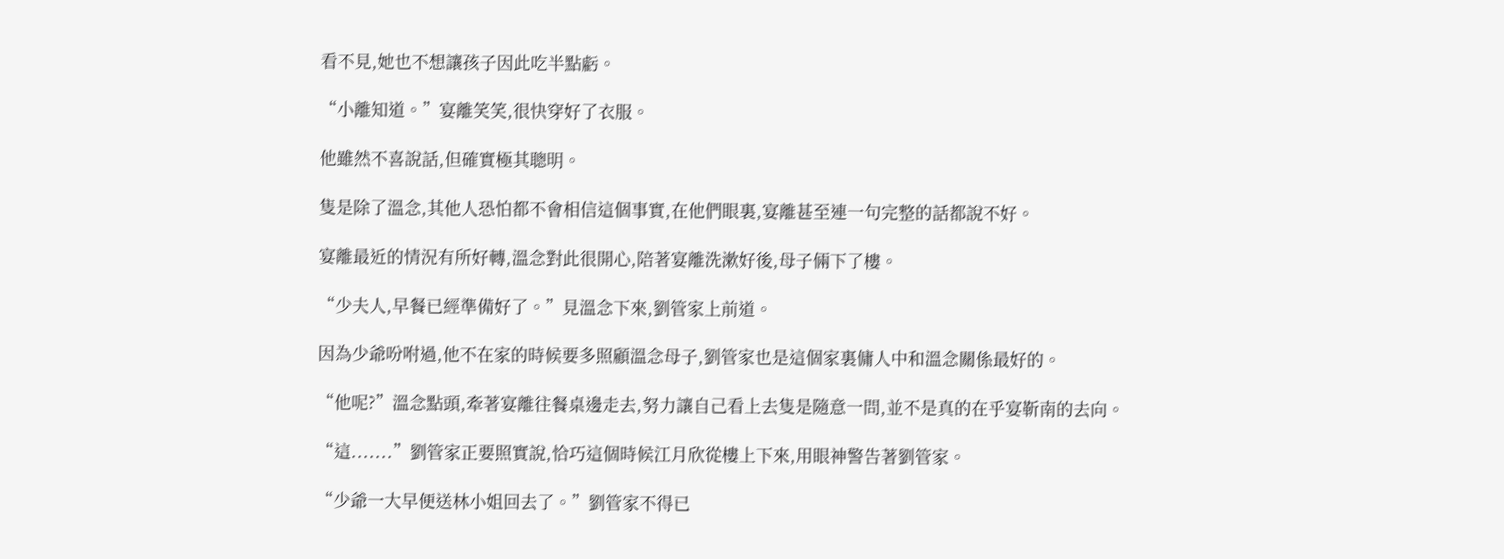看不見,她也不想讓孩子因此吃半點虧。

“小離知道。”宴離笑笑,很快穿好了衣服。

他雖然不喜說話,但確實極其聰明。

隻是除了溫念,其他人恐怕都不會相信這個事實,在他們眼裏,宴離甚至連一句完整的話都說不好。

宴離最近的情況有所好轉,溫念對此很開心,陪著宴離洗漱好後,母子倆下了樓。

“少夫人,早餐已經準備好了。”見溫念下來,劉管家上前道。

因為少爺吩咐過,他不在家的時候要多照顧溫念母子,劉管家也是這個家裏傭人中和溫念關係最好的。

“他呢?”溫念點頭,牽著宴離往餐桌邊走去,努力讓自己看上去隻是隨意一問,並不是真的在乎宴靳南的去向。

“這.......”劉管家正要照實說,恰巧這個時候江月欣從樓上下來,用眼神警告著劉管家。

“少爺一大早便送林小姐回去了。”劉管家不得已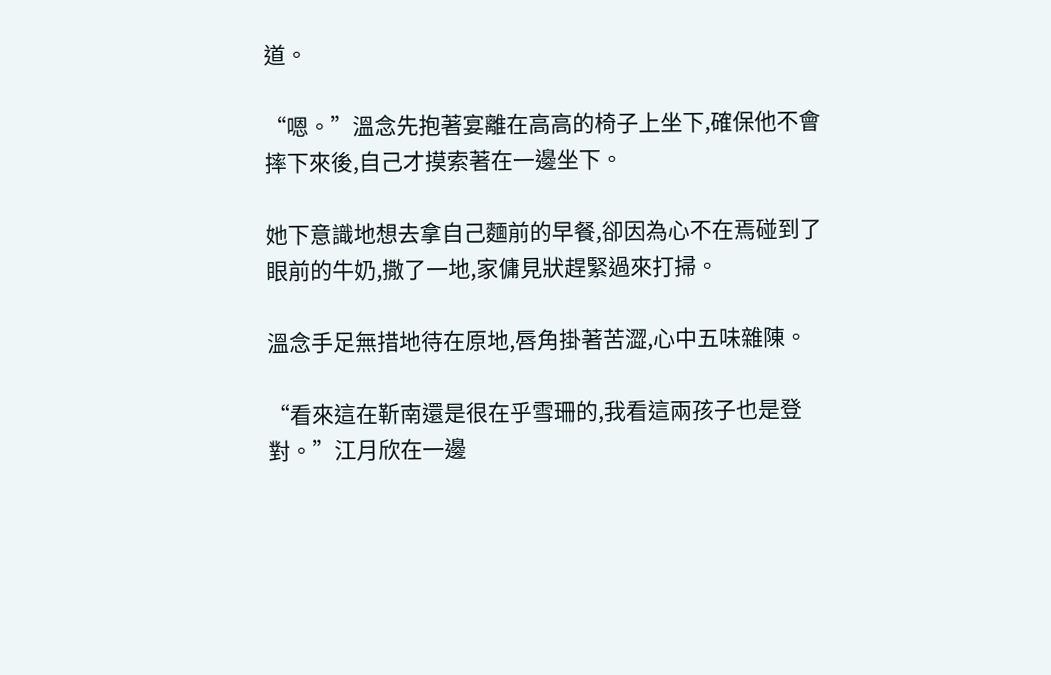道。

“嗯。”溫念先抱著宴離在高高的椅子上坐下,確保他不會摔下來後,自己才摸索著在一邊坐下。

她下意識地想去拿自己麵前的早餐,卻因為心不在焉碰到了眼前的牛奶,撒了一地,家傭見狀趕緊過來打掃。

溫念手足無措地待在原地,唇角掛著苦澀,心中五味雜陳。

“看來這在靳南還是很在乎雪珊的,我看這兩孩子也是登對。”江月欣在一邊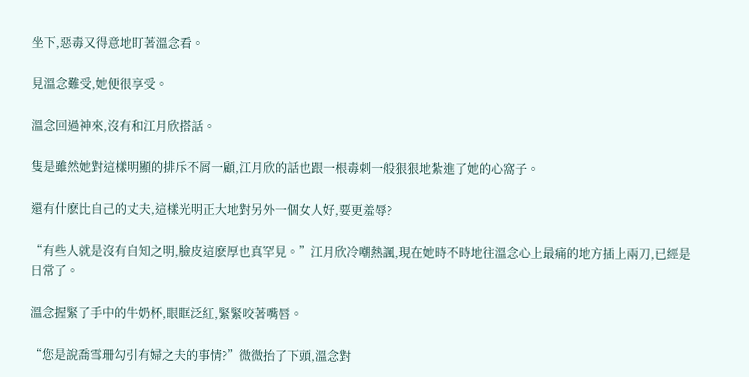坐下,惡毒又得意地盯著溫念看。

見溫念難受,她便很享受。

溫念回過神來,沒有和江月欣搭話。

隻是雖然她對這樣明顯的排斥不屑一顧,江月欣的話也跟一根毒刺一般狠狠地紮進了她的心窩子。

還有什麽比自己的丈夫,這樣光明正大地對另外一個女人好,要更羞辱?

“有些人就是沒有自知之明,臉皮這麽厚也真罕見。”江月欣冷嘲熱諷,現在她時不時地往溫念心上最痛的地方插上兩刀,已經是日常了。

溫念握緊了手中的牛奶杯,眼眶泛紅,緊緊咬著嘴唇。

“您是說喬雪珊勾引有婦之夫的事情?”微微抬了下頭,溫念對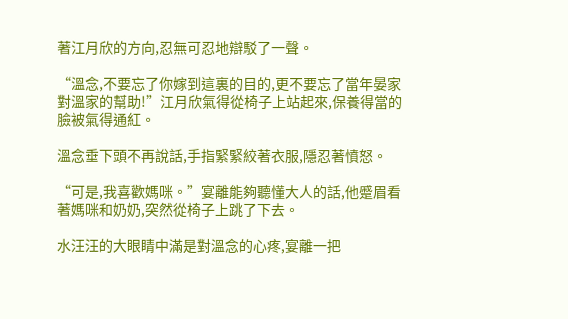著江月欣的方向,忍無可忍地辯駁了一聲。

“溫念,不要忘了你嫁到這裏的目的,更不要忘了當年晏家對溫家的幫助!”江月欣氣得從椅子上站起來,保養得當的臉被氣得通紅。

溫念垂下頭不再說話,手指緊緊絞著衣服,隱忍著憤怒。

“可是,我喜歡媽咪。”宴離能夠聽懂大人的話,他蹙眉看著媽咪和奶奶,突然從椅子上跳了下去。

水汪汪的大眼睛中滿是對溫念的心疼,宴離一把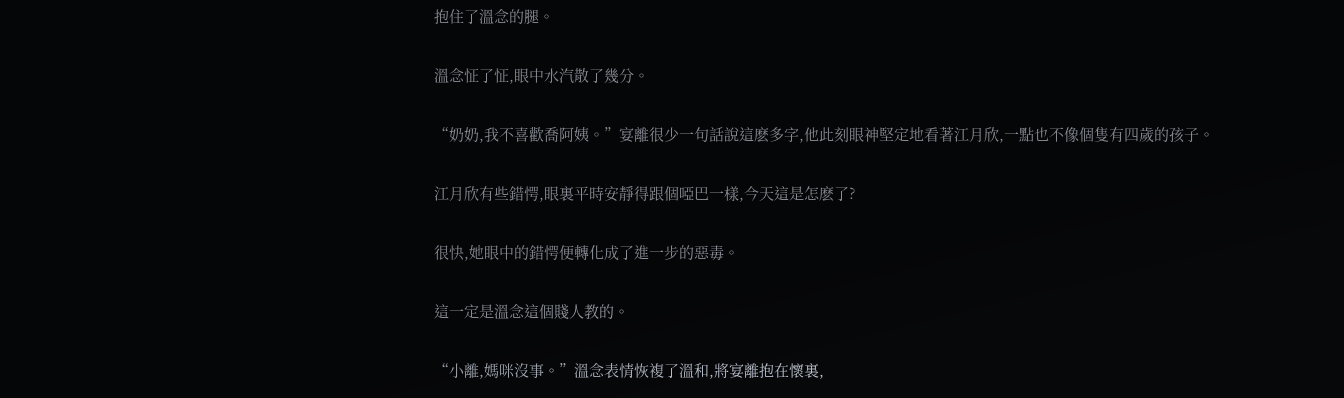抱住了溫念的腿。

溫念怔了怔,眼中水汽散了幾分。

“奶奶,我不喜歡喬阿姨。”宴離很少一句話說這麽多字,他此刻眼神堅定地看著江月欣,一點也不像個隻有四歲的孩子。

江月欣有些錯愕,眼裏平時安靜得跟個啞巴一樣,今天這是怎麽了?

很快,她眼中的錯愕便轉化成了進一步的惡毒。

這一定是溫念這個賤人教的。

“小離,媽咪沒事。”溫念表情恢複了溫和,將宴離抱在懷裏,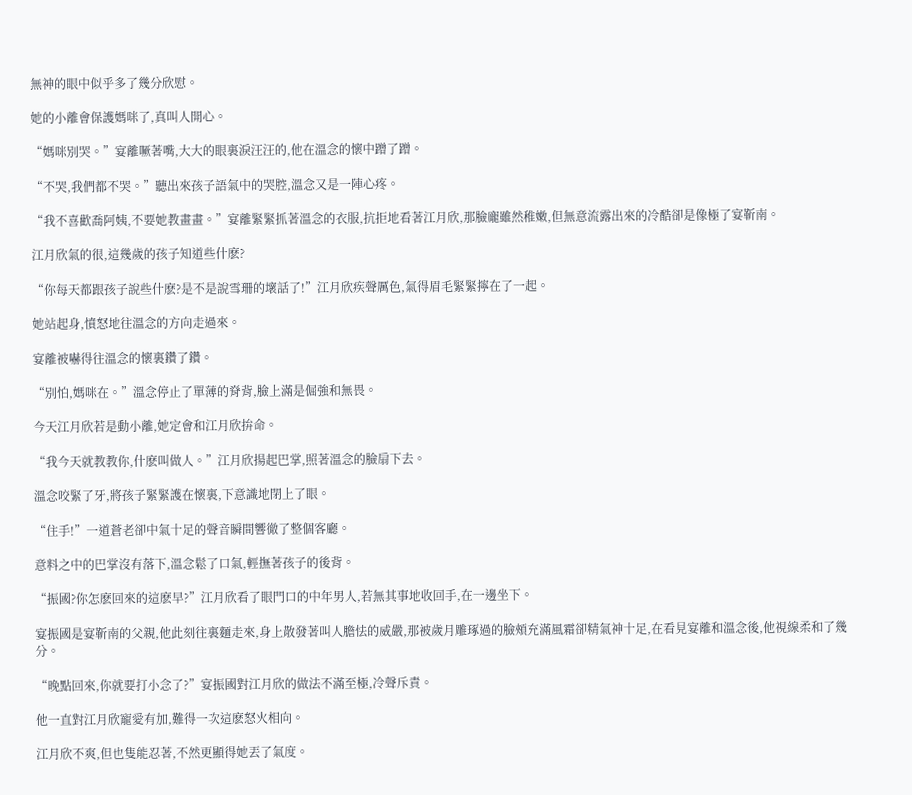無神的眼中似乎多了幾分欣慰。

她的小離會保護媽咪了,真叫人開心。

“媽咪別哭。”宴離噘著嘴,大大的眼裏淚汪汪的,他在溫念的懷中蹭了蹭。

“不哭,我們都不哭。”聽出來孩子語氣中的哭腔,溫念又是一陣心疼。

“我不喜歡喬阿姨,不要她教畫畫。”宴離緊緊抓著溫念的衣服,抗拒地看著江月欣,那臉龐雖然稚嫩,但無意流露出來的冷酷卻是像極了宴靳南。

江月欣氣的很,這幾歲的孩子知道些什麽?

“你每天都跟孩子說些什麽?是不是說雪珊的壞話了!”江月欣疾聲厲色,氣得眉毛緊緊擰在了一起。

她站起身,憤怒地往溫念的方向走過來。

宴離被嚇得往溫念的懷裏鑽了鑽。

“別怕,媽咪在。”溫念停止了單薄的脊背,臉上滿是倔強和無畏。

今天江月欣若是動小離,她定會和江月欣拚命。

“我今天就教教你,什麽叫做人。”江月欣揚起巴掌,照著溫念的臉扇下去。

溫念咬緊了牙,將孩子緊緊護在懷裏,下意識地閉上了眼。

“住手!”一道蒼老卻中氣十足的聲音瞬間響徹了整個客廳。

意料之中的巴掌沒有落下,溫念鬆了口氣,輕撫著孩子的後背。

“振國?你怎麽回來的這麽早?”江月欣看了眼門口的中年男人,若無其事地收回手,在一邊坐下。

宴振國是宴靳南的父親,他此刻往裏麵走來,身上散發著叫人膽怯的威嚴,那被歲月雕琢過的臉頰充滿風霜卻精氣神十足,在看見宴離和溫念後,他視線柔和了幾分。

“晚點回來,你就要打小念了?”宴振國對江月欣的做法不滿至極,冷聲斥責。

他一直對江月欣寵愛有加,難得一次這麽怒火相向。

江月欣不爽,但也隻能忍著,不然更顯得她丟了氣度。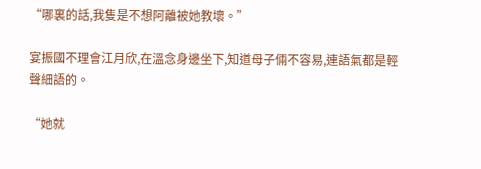“哪裏的話,我隻是不想阿離被她教壞。”

宴振國不理會江月欣,在溫念身邊坐下,知道母子倆不容易,連語氣都是輕聲細語的。

“她就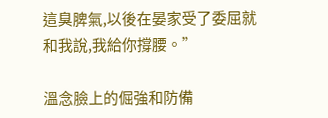這臭脾氣,以後在晏家受了委屈就和我說,我給你撐腰。”

溫念臉上的倔強和防備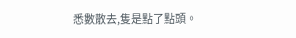悉數散去,隻是點了點頭。